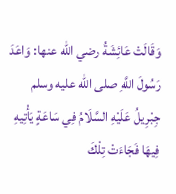وَقَالَتْ عَائِشَةُ رضي الله عنها: وَاعَدَ رَسُولَ اللَّهِ صلى الله عليه وسلم جِبْرِيلُ عَلَيْهِ السَّلَامُ فِي سَاعَةٍ يَأْتِيهِ فِيهَا فَجَاءَتْ تِلْكَ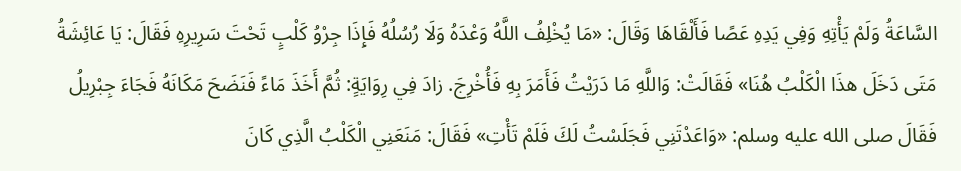السَّاعَةُ وَلَمْ يَأْتِهِ وَفِي يَدِهِ عَصًا فَأَلْقَاهَا وَقَالَ: «مَا يُخْلِفُ اللَّهُ وَعْدَهُ وَلَا رُسُلُهُ فَإِذَا جِرْوُ كَلْبٍ تَحْتَ سَرِيرِهِ فَقَالَ: يَا عَائِشَةُ مَتَى دَخَلَ هذَا الْكَلْبُ هُنَا» فَقَالَتْ: وَاللَّهِ مَا دَرَيْتُ فَأَمَرَ بِهِ فَأُخْرِجَ. زادَ فِي رِوَايَةٍ: ثُمَّ أَخَذَ مَاءً فَنَضَحَ مَكَانَهُ فَجَاءَ جِبْرِيلُ فَقَالَ صلى الله عليه وسلم: «وَاعَدْتَنِي فَجَلَسْتُ لَكَ فَلَمْ تَأْتِ» فَقَالَ: مَنَعَنِي الْكَلْبُ الَّذِي كَانَ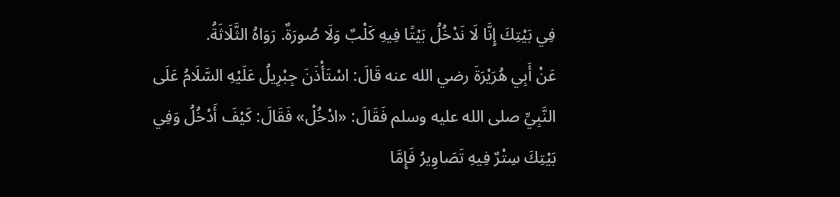فِي بَيْتِكَ إِنَّا لَا نَدْخُلُ بَيْتًا فِيهِ كَلْبٌ وَلَا صُورَةٌ. رَوَاهُ الثَّلَاثَةُ.
عَنْ أَبِي هُرَيْرَةَ رضي الله عنه قَالَ: اسْتَأْذَنَ جِبْرِيلُ عَلَيْهِ السَّلَامُ عَلَى النَّبِيِّ صلى الله عليه وسلم فَقَالَ: «ادْخُلْ» فَقَالَ: كَيْفَ أَدْخُلُ وَفِي بَيْتِكَ سِتْرٌ فِيهِ تَصَاوِيرُ فَإِمَّا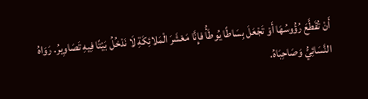أَنْ تُقَطَّعَ رُؤُوسُهَا أَوْ تَجْعَلَ بِسَاطًا يُوطَأُ فإِنَّا مَعْشَرَ الْمَلائِكَةِ لَا نَدْخُلُ بَيْتًا فِيهِ تَصَاوِيرُ. رَوَاهُ النَّسَائِيُّ وَصَاحِبَاهُ.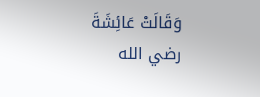وَقَالَتْ عَائِشَةَ رضي الله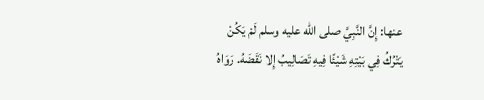عنها: إِنَّ النَّبِيَّ صلى الله عليه وسلم لَمْ يَكُنْ يَتْرُكُ فِي بَيْتِهِ شَيْئًا فِيهِ تَصَالِيبُ إِلا نَقَضَهُ. رَوَاهُ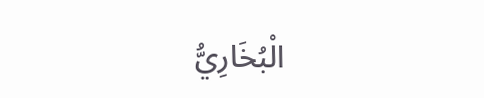الْبُخَارِيُّ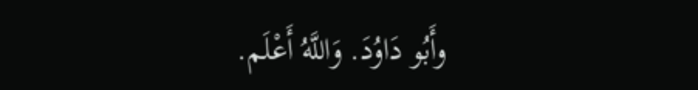وأَبُو دَاوُدَ. وَاللَّهُ أَعْلَم.